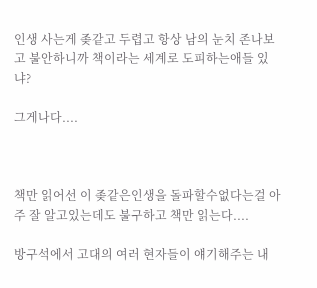인생 사는게 좆같고 두렵고 항상 남의 눈치 존나보고 불안하니까 책이라는 세계로 도피하는애들 있냐?

그게나다....



책만 읽어선 이 좆같은인생을 돌파할수없다는걸 아주 잘 알고있는데도 불구하고 책만 읽는다....

방구석에서 고대의 여러 현자들이 얘기해주는 내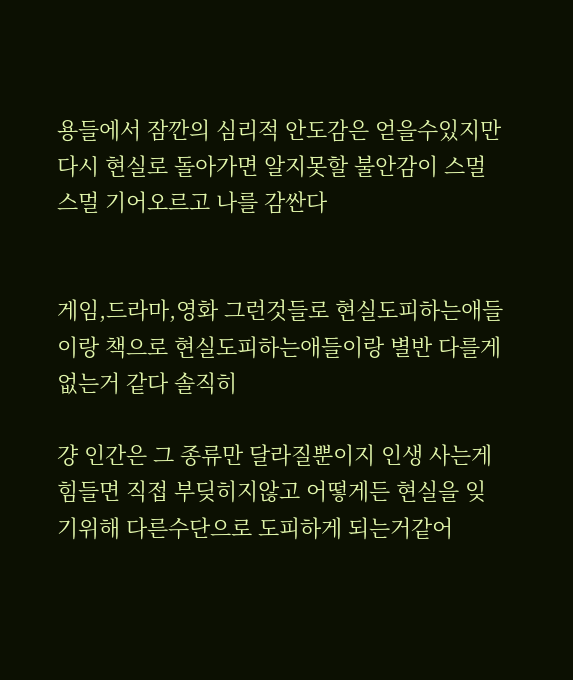용들에서 잠깐의 심리적 안도감은 얻을수있지만 다시 현실로 돌아가면 알지못할 불안감이 스멀스멀 기어오르고 나를 감싼다


게임,드라마,영화 그런것들로 현실도피하는애들이랑 책으로 현실도피하는애들이랑 별반 다를게 없는거 같다 솔직히

걍 인간은 그 종류만 달라질뿐이지 인생 사는게 힘들면 직접 부딪히지않고 어떻게든 현실을 잊기위해 다른수단으로 도피하게 되는거같어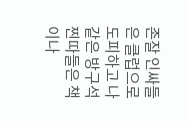존잘 인싸들은 클럽으로 도피하고 나같은 방구석찐따들은 책이나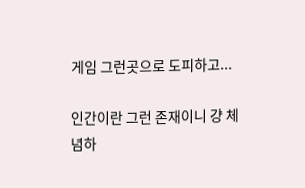게임 그런곳으로 도피하고...

인간이란 그런 존재이니 걍 체념하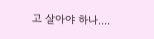고 살아야 하나....